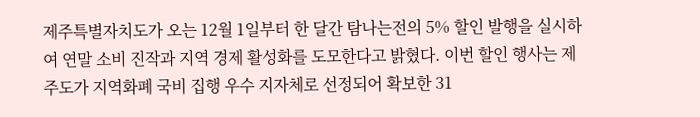제주특별자치도가 오는 12월 1일부터 한 달간 탐나는전의 5% 할인 발행을 실시하여 연말 소비 진작과 지역 경제 활성화를 도모한다고 밝혔다. 이번 할인 행사는 제주도가 지역화폐 국비 집행 우수 지자체로 선정되어 확보한 31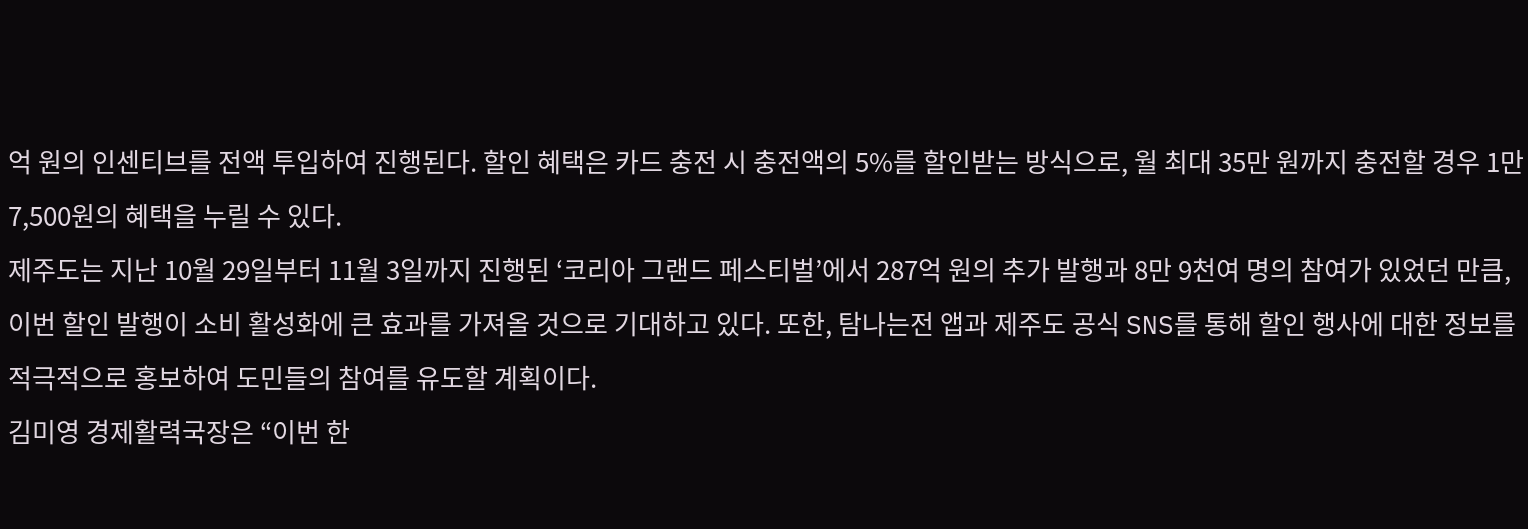억 원의 인센티브를 전액 투입하여 진행된다. 할인 혜택은 카드 충전 시 충전액의 5%를 할인받는 방식으로, 월 최대 35만 원까지 충전할 경우 1만 7,500원의 혜택을 누릴 수 있다.
제주도는 지난 10월 29일부터 11월 3일까지 진행된 ‘코리아 그랜드 페스티벌’에서 287억 원의 추가 발행과 8만 9천여 명의 참여가 있었던 만큼, 이번 할인 발행이 소비 활성화에 큰 효과를 가져올 것으로 기대하고 있다. 또한, 탐나는전 앱과 제주도 공식 SNS를 통해 할인 행사에 대한 정보를 적극적으로 홍보하여 도민들의 참여를 유도할 계획이다.
김미영 경제활력국장은 “이번 한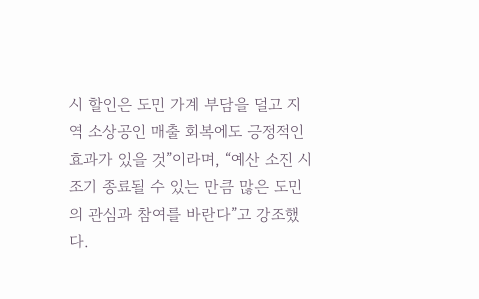시 할인은 도민 가계 부담을 덜고 지역 소상공인 매출 회복에도 긍정적인 효과가 있을 것”이라며, “예산 소진 시 조기 종료될 수 있는 만큼 많은 도민의 관심과 참여를 바란다”고 강조했다.